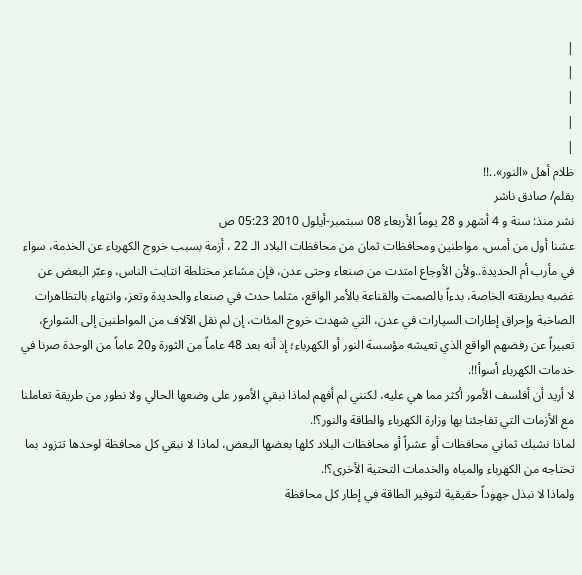|
|
|
|
|
ظلام أهل «النور»..!!
بقلم/ صادق ناشر
نشر منذ: سنة و 4 أشهر و 28 يوماً الأربعاء 08 سبتمبر-أيلول 2010 05:23 ص
عشنا أول من أمس، مواطنين ومحافظات ثمان من محافظات البلاد الـ 22 ، أزمة بسبب خروج الكهرباء عن الخدمة، سواء في مأرب أم الحديدة..ولأن الأوجاع امتدت من صنعاء وحتى عدن، فإن مشاعر مختلطة انتابت الناس، وعبّر البعض عن غضبه بطريقته الخاصة، بدءاً بالصمت والقناعة بالأمر الواقع، مثلما حدث في صنعاء والحديدة وتعز، وانتهاء بالتظاهرات الصاخبة وإحراق إطارات السيارات في عدن، التي شهدت خروج المئات، إن لم نقل الآلاف من المواطنين إلى الشوارع، تعبيراً عن رفضهم الواقع الذي تعيشه مؤسسة النور أو الكهرباء؛ إذ أنه بعد 48 عاماً من الثورة و20 عاماً من الوحدة صرنا في خدمات الكهرباء أسوأ!!.
لا أريد أن أفلسف الأمور أكثر مما هي عليه، لكنني لم أفهم لماذا نبقي الأمور على وضعها الحالي ولا نطور من طريقة تعاملنا مع الأزمات التي تفاجئنا بها وزارة الكهرباء والطاقة والنور؟!.
لماذا نشبك ثماني محافظات أو عشراً أو محافظات البلاد كلها بعضها البعض، لماذا لا نبقي كل محافظة لوحدها تتزود بما تحتاجه من الكهرباء والمياه والخدمات التحتية الأخرى؟!.
ولماذا لا نبذل جهوداً حقيقية لتوفير الطاقة في إطار كل محافظة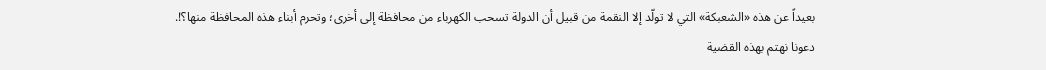بعيداً عن هذه «الشعبكة» التي لا تولّد إلا النقمة من قبيل أن الدولة تسحب الكهرباء من محافظة إلى أخرى؛ وتحرم أبناء هذه المحافظة منها؟!.
دعونا نهتم بهذه القضية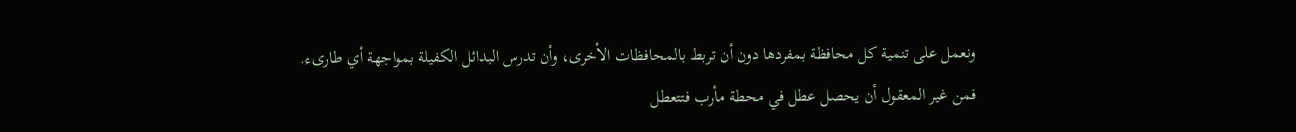ونعمل على تنمية كل محافظة بمفردها دون أن تربط بالمحافظات الأخرى، وأن تدرس البدائل الكفيلة بمواجهة أي طارىء.
فمن غير المعقول أن يحصل عطل في محطة مأرب فتتعطل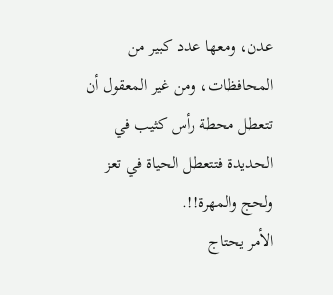عدن، ومعها عدد كبير من المحافظات، ومن غير المعقول أن تتعطل محطة رأس كثيب في الحديدة فتتعطل الحياة في تعز ولحج والمهرة!!.
الأمر يحتاج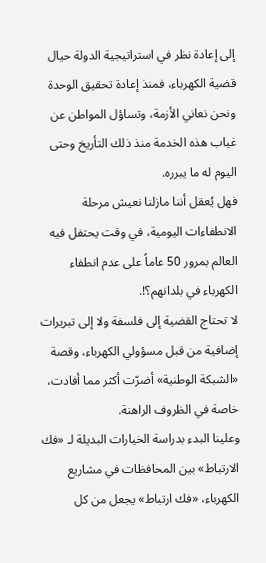إلى إعادة نظر في استراتيجية الدولة حيال قضية الكهرباء، فمنذ إعادة تحقيق الوحدة ونحن نعاني الأزمة، وتساؤل المواطن عن غياب هذه الخدمة منذ ذلك التأريخ وحتى اليوم له ما يبرره.
فهل يُعقل أننا مازلنا نعيش مرحلة الانطفاءات اليومية، في وقت يحتفل فيه العالم بمرور 50 عاماً على عدم انطفاء الكهرباء في بلدانهم؟!.
لا تحتاج القضية إلى فلسفة ولا إلى تبريرات إضافية من قبل مسؤولي الكهرباء، وقصة «الشبكة الوطنية» أضرّت أكثر مما أفادت، خاصة في الظروف الراهنة.
وعلينا البدء بدراسة الخيارات البديلة لـ «فك الارتباط» بين المحافظات في مشاريع الكهرباء، «فك ارتباط» يجعل من كل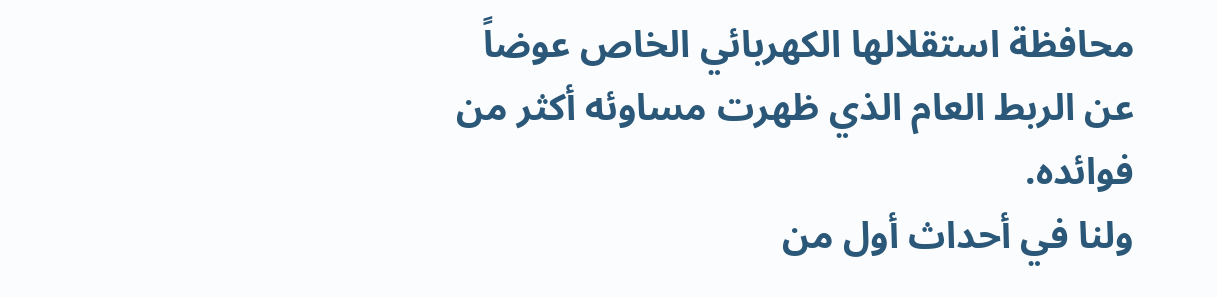محافظة استقلالها الكهربائي الخاص عوضاً عن الربط العام الذي ظهرت مساوئه أكثر من فوائده.
ولنا في أحداث أول من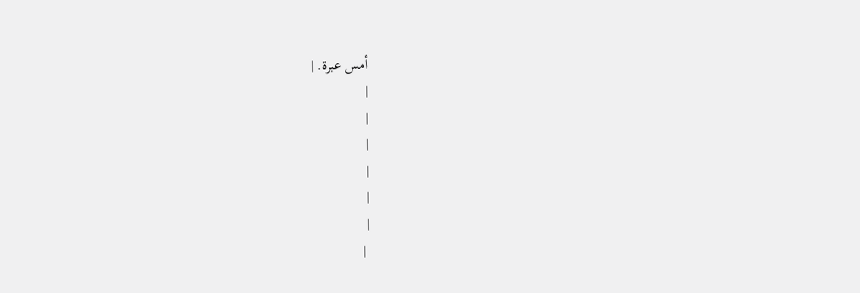أمس عبرة. |
|
|
|
|
|
|
 |